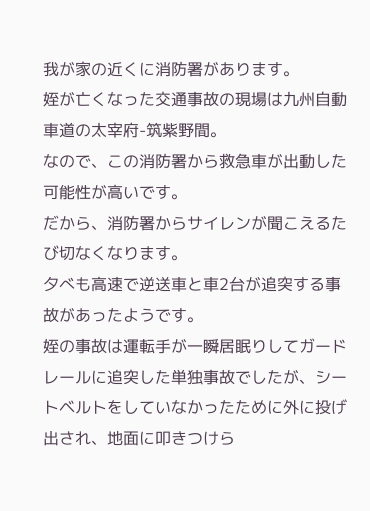我が家の近くに消防署があります。
姪が亡くなった交通事故の現場は九州自動車道の太宰府-筑紫野間。
なので、この消防署から救急車が出動した可能性が高いです。
だから、消防署からサイレンが聞こえるたび切なくなります。
夕べも高速で逆送車と車2台が追突する事故があったようです。
姪の事故は運転手が一瞬居眠りしてガードレールに追突した単独事故でしたが、シートベルトをしていなかったために外に投げ出され、地面に叩きつけら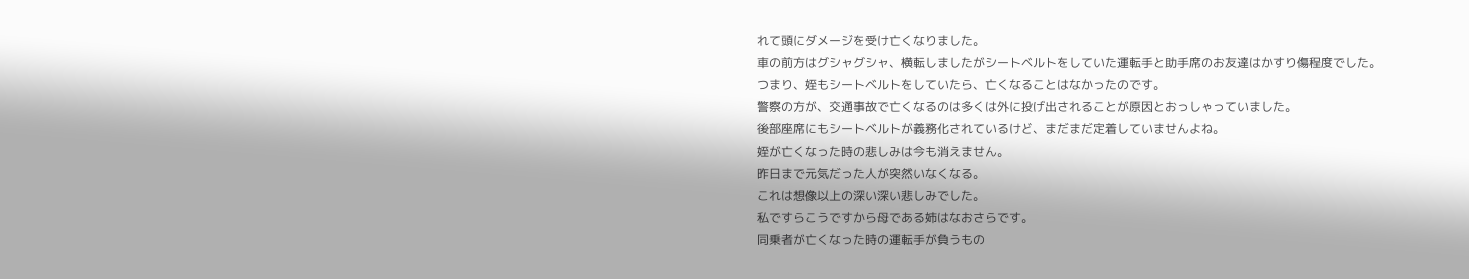れて頭にダメージを受け亡くなりました。
車の前方はグシャグシャ、横転しましたがシートベルトをしていた運転手と助手席のお友達はかすり傷程度でした。
つまり、姪もシートベルトをしていたら、亡くなることはなかったのです。
警察の方が、交通事故で亡くなるのは多くは外に投げ出されることが原因とおっしゃっていました。
後部座席にもシートベルトが義務化されているけど、まだまだ定着していませんよね。
姪が亡くなった時の悲しみは今も消えません。
昨日まで元気だった人が突然いなくなる。
これは想像以上の深い深い悲しみでした。
私ですらこうですから母である姉はなおさらです。
同乗者が亡くなった時の運転手が負うもの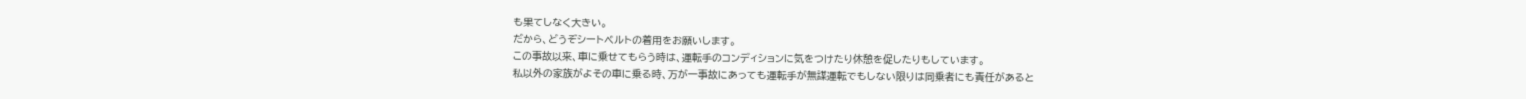も果てしなく大きい。
だから、どうぞシートベルトの着用をお願いします。
この事故以来、車に乗せてもらう時は、運転手のコンディションに気をつけたり休憩を促したりもしています。
私以外の家族がよその車に乗る時、万が一事故にあっても運転手が無謀運転でもしない限りは同乗者にも責任があると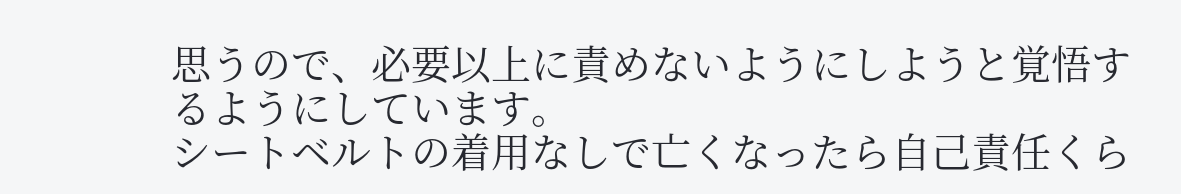思うので、必要以上に責めないようにしようと覚悟するようにしています。
シートベルトの着用なしで亡くなったら自己責任くら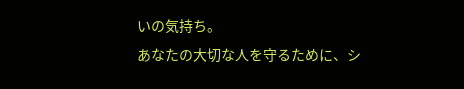いの気持ち。
あなたの大切な人を守るために、シ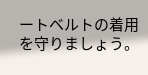ートベルトの着用を守りましょう。